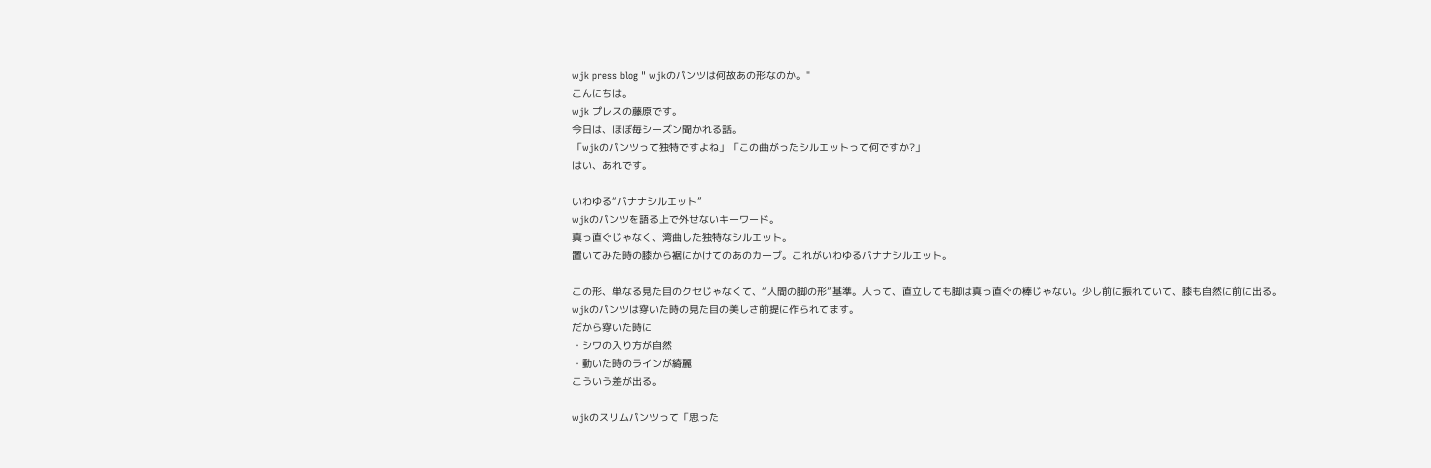wjk press blog " wjkのパンツは何故あの形なのか。"
こんにちは。
wjk プレスの藤原です。
今日は、ほぼ毎シーズン聞かれる話。
「wjkのパンツって独特ですよね」「この曲がったシルエットって何ですか?」
はい、あれです。

いわゆる“バナナシルエット”
wjkのパンツを語る上で外せないキーワード。
真っ直ぐじゃなく、湾曲した独特なシルエット。
置いてみた時の膝から裾にかけてのあのカーブ。これがいわゆるバナナシルエット。

この形、単なる見た目のクセじゃなくて、“人間の脚の形”基準。人って、直立しても脚は真っ直ぐの棒じゃない。少し前に振れていて、膝も自然に前に出る。
wjkのパンツは穿いた時の見た目の美しさ前提に作られてます。
だから穿いた時に
・シワの入り方が自然
・動いた時のラインが綺麗
こういう差が出る。

wjkのスリムパンツって「思った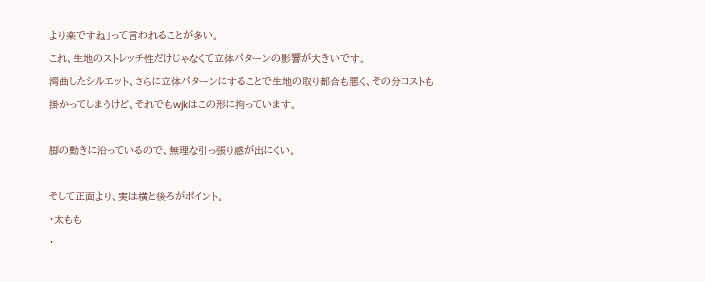より楽ですね」って言われることが多い。
これ、生地のストレッチ性だけじゃなくて立体パターンの影響が大きいです。
湾曲したシルエット、さらに立体パターンにすることで生地の取り都合も悪く、その分コストも掛かってしまうけど、それでもwjkはこの形に拘っています。

脚の動きに沿っているので、無理な引っ張り感が出にくい。

そして正面より、実は横と後ろがポイント。
・太もも
・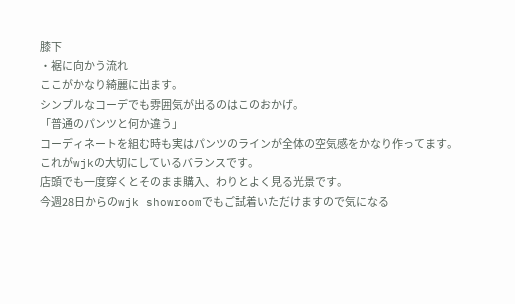膝下
・裾に向かう流れ
ここがかなり綺麗に出ます。
シンプルなコーデでも雰囲気が出るのはこのおかげ。
「普通のパンツと何か違う」
コーディネートを組む時も実はパンツのラインが全体の空気感をかなり作ってます。
これがwjkの大切にしているバランスです。
店頭でも一度穿くとそのまま購入、わりとよく見る光景です。
今週28日からのwjk showroomでもご試着いただけますので気になる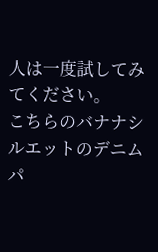人は一度試してみてください。
こちらのバナナシルエットのデニムパ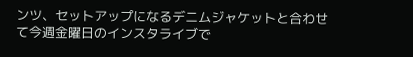ンツ、セットアップになるデニムジャケットと合わせて今週金曜日のインスタライブで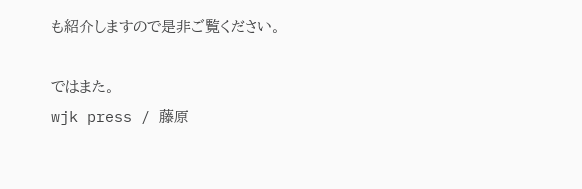も紹介しますので是非ご覧ください。

ではまた。
wjk press / 藤原